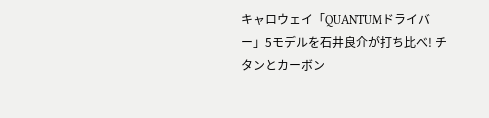キャロウェイ「QUANTUMドライバー」5モデルを石井良介が打ち比べ! チタンとカーボン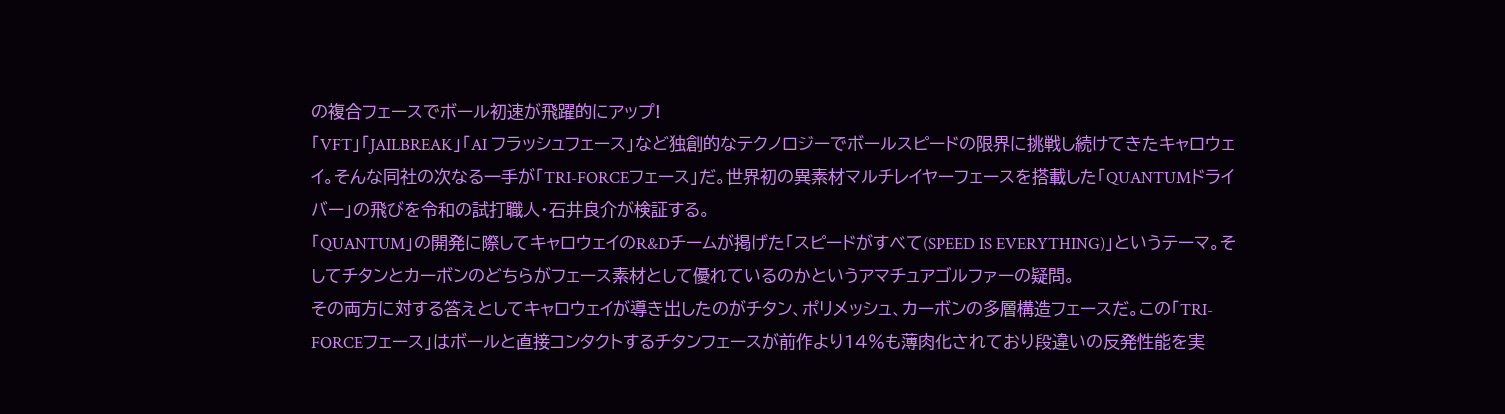の複合フェースでボール初速が飛躍的にアップ!
「VFT」「JAILBREAK」「AI フラッシュフェース」など独創的なテクノロジーでボールスピードの限界に挑戦し続けてきたキャロウェイ。そんな同社の次なる一手が「TRI-FORCEフェース」だ。世界初の異素材マルチレイヤーフェースを搭載した「QUANTUMドライバー」の飛びを令和の試打職人・石井良介が検証する。
「QUANTUM」の開発に際してキャロウェイのR&Dチームが掲げた「スピードがすべて(SPEED IS EVERYTHING)」というテーマ。そしてチタンとカーボンのどちらがフェース素材として優れているのかというアマチュアゴルファーの疑問。
その両方に対する答えとしてキャロウェイが導き出したのがチタン、ポリメッシュ、カーボンの多層構造フェースだ。この「TRI-FORCEフェース」はボールと直接コンタクトするチタンフェースが前作より14%も薄肉化されており段違いの反発性能を実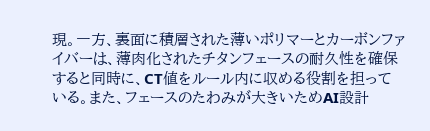現。一方、裏面に積層された薄いポリマーとカーボンファイバーは、薄肉化されたチタンフェースの耐久性を確保すると同時に、CT値をルール内に収める役割を担っている。また、フェースのたわみが大きいためAI設計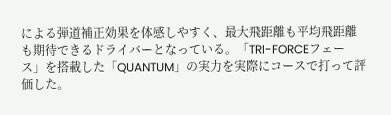による弾道補正効果を体感しやすく、最大飛距離も平均飛距離も期待できるドライバーとなっている。「TRI-FORCEフェース」を搭載した「QUANTUM」の実力を実際にコースで打って評価した。